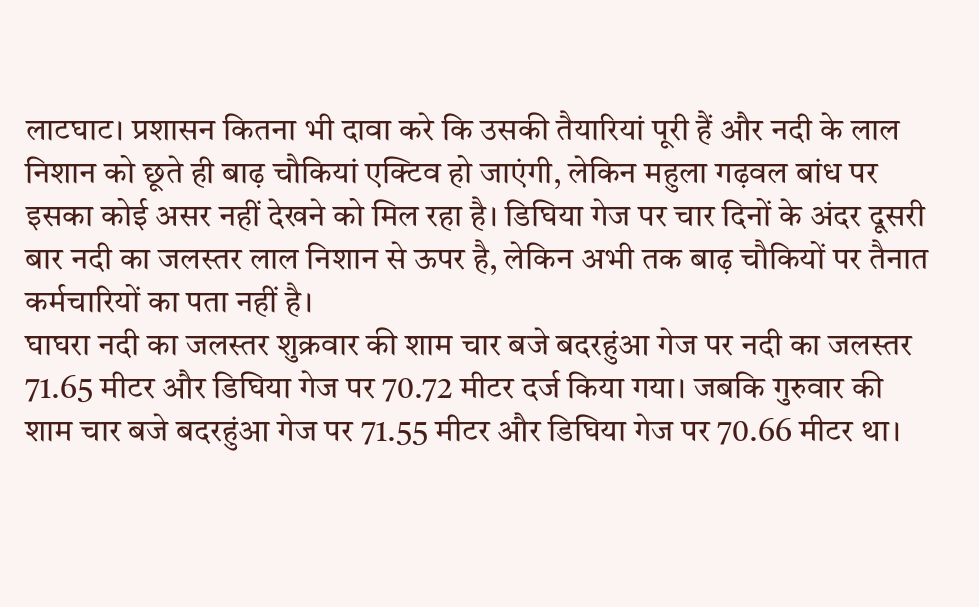लाटघाट। प्रशासन कितना भी दावा करे कि उसकी तैयारियां पूरी हैं और नदी के लाल निशान को छूते ही बाढ़ चौकियां एक्टिव हो जाएंगी, लेकिन महुला गढ़वल बांध पर इसका कोई असर नहीं देखने को मिल रहा है। डिघिया गेज पर चार दिनों के अंदर दूसरी बार नदी का जलस्तर लाल निशान से ऊपर है, लेकिन अभी तक बाढ़ चौकियों पर तैनात कर्मचारियों का पता नहीं है।
घाघरा नदी का जलस्तर शुक्रवार की शाम चार बजे बदरहुंआ गेज पर नदी का जलस्तर 71.65 मीटर और डिघिया गेज पर 70.72 मीटर दर्ज किया गया। जबकि गुरुवार की शाम चार बजे बदरहुंआ गेज पर 71.55 मीटर और डिघिया गेज पर 70.66 मीटर था।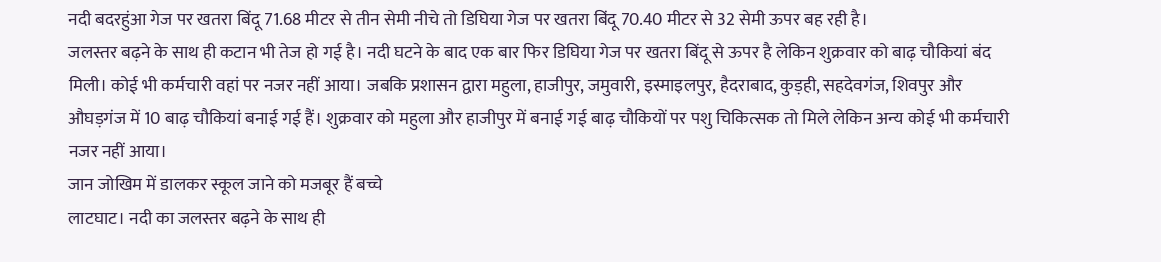नदी बदरहुंआ गेज पर खतरा बिंदू 71.68 मीटर से तीन सेमी नीचे तो डिघिया गेज पर खतरा बिंदू 70.40 मीटर से 32 सेमी ऊपर बह रही है।
जलस्तर बढ़ने के साथ ही कटान भी तेज हो गई है। नदी घटने के बाद एक बार फिर डिघिया गेज पर खतरा बिंदू से ऊपर है लेकिन शुक्रवार को बाढ़ चौकियां बंद मिली। कोई भी कर्मचारी वहां पर नजर नहीं आया। जबकि प्रशासन द्वारा महुला, हाजीपुर, जमुवारी, इस्माइलपुर, हैदराबाद, कुड़ही, सहदेवगंज, शिवपुर और औघड़गंज में 10 बाढ़ चौकियां बनाई गई हैं। शुक्रवार को महुला और हाजीपुर में बनाई गई बाढ़ चौकियों पर पशु चिकित्सक तो मिले लेकिन अन्य कोई भी कर्मचारी नजर नहीं आया।
जान जोखिम में डालकर स्कूल जाने को मजबूर हैं बच्चे
लाटघाट। नदी का जलस्तर बढ़ने के साथ ही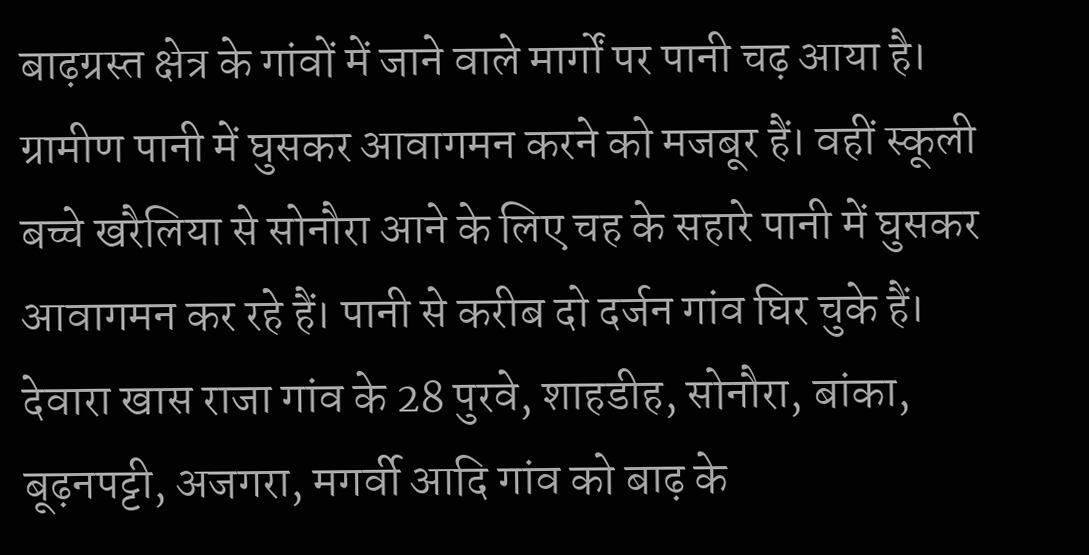बाढ़ग्रस्त क्षेत्र के गांवों में जाने वाले मार्गों पर पानी चढ़ आया है। ग्रामीण पानी में घुसकर आवागमन करने को मजबूर हैं। वहीं स्कूली बच्चे खरैलिया से सोनौरा आने के लिए चह के सहारे पानी में घुसकर आवागमन कर रहे हैं। पानी से करीब दो दर्जन गांव घिर चुके हैं। देवारा खास राजा गांव के 28 पुरवे, शाहडीह, सोनौरा, बांका, बूढ़नपट्टी, अजगरा, मगर्वी आदि गांव को बाढ़ के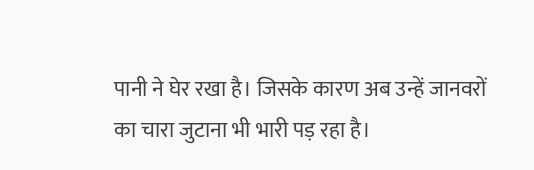पानी ने घेर रखा है। जिसके कारण अब उन्हें जानवरों का चारा जुटाना भी भारी पड़ रहा है।